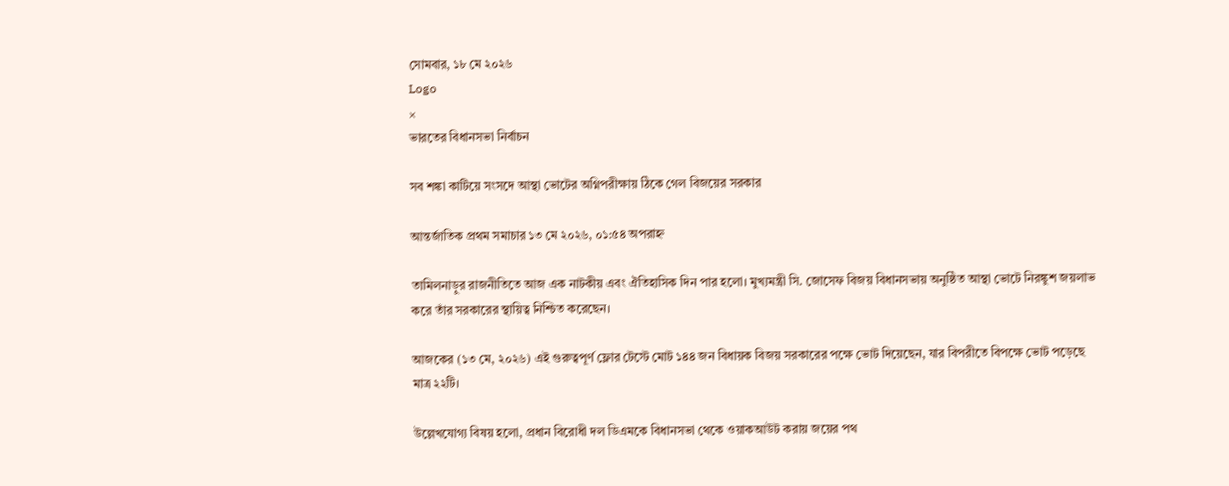সোমবার, ১৮ মে ২০২৬
Logo
×
ভারতের বিধানসভা নির্বাচন

সব শঙ্কা কাটিয়ে সংসদে আস্থা ভোটের অগ্নিপরীক্ষায় ঠিকে গেল বিজয়ের সরকার

আন্তর্জাতিক প্রথম সমাচার ১৩ মে ২০২৬, ০১:৫৪ অপরাহ্ন

তামিলনাড়ুর রাজনীতিতে আজ এক নাটকীয় এবং ঐতিহাসিক দিন পার হলো। মুখ্যমন্ত্রী সি. জোসেফ বিজয় বিধানসভায় অনুষ্ঠিত আস্থা ভোটে নিরঙ্কুশ জয়লাভ করে তাঁর সরকারের স্থায়িত্ব নিশ্চিত করেছেন।

আজকের (১৩ মে, ২০২৬) এই গুরুত্বপূর্ণ ফ্লোর টেস্টে মোট ১৪৪ জন বিধায়ক বিজয় সরকারের পক্ষে ভোট দিয়েছেন, যার বিপরীতে বিপক্ষে ভোট পড়েছে মাত্র ২২টি।

উল্লেখযোগ্য বিষয় হলো, প্রধান বিরোধী দল ডিএমকে বিধানসভা থেকে ওয়াকআউট করায় জয়ের পথ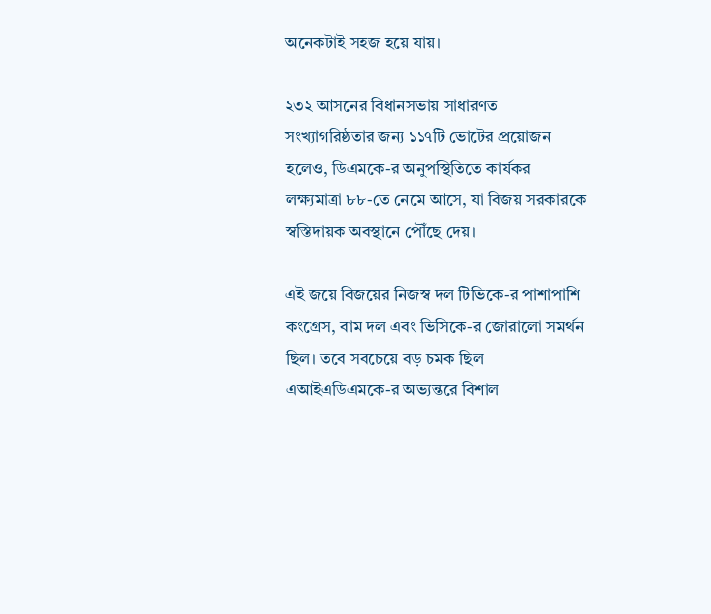অনেকটাই সহজ হয়ে যায়।

২৩২ আসনের বিধানসভায় সাধারণত সংখ্যাগরিষ্ঠতার জন্য ১১৭টি ভোটের প্রয়োজন হলেও, ডিএমকে-র অনুপস্থিতিতে কার্যকর লক্ষ্যমাত্রা ৮৮-তে নেমে আসে, যা বিজয় সরকারকে স্বস্তিদায়ক অবস্থানে পৌঁছে দেয়।

এই জয়ে বিজয়ের নিজস্ব দল টিভিকে-র পাশাপাশি কংগ্রেস, বাম দল এবং ভিসিকে-র জোরালো সমর্থন ছিল। তবে সবচেয়ে বড় চমক ছিল এআইএডিএমকে-র অভ্যন্তরে বিশাল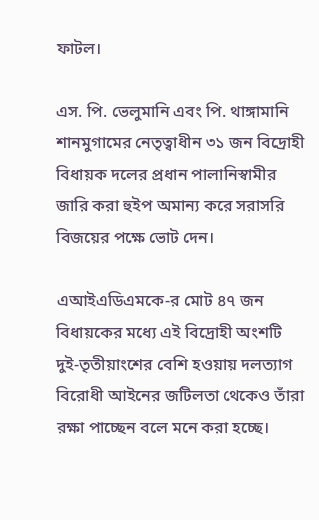ফাটল।

এস. পি. ভেলুমানি এবং পি. থাঙ্গামানি শানমুগামের নেতৃত্বাধীন ৩১ জন বিদ্রোহী বিধায়ক দলের প্রধান পালানিস্বামীর জারি করা হুইপ অমান্য করে সরাসরি বিজয়ের পক্ষে ভোট দেন।

এআইএডিএমকে-র মোট ৪৭ জন বিধায়কের মধ্যে এই বিদ্রোহী অংশটি দুই-তৃতীয়াংশের বেশি হওয়ায় দলত্যাগ বিরোধী আইনের জটিলতা থেকেও তাঁরা রক্ষা পাচ্ছেন বলে মনে করা হচ্ছে।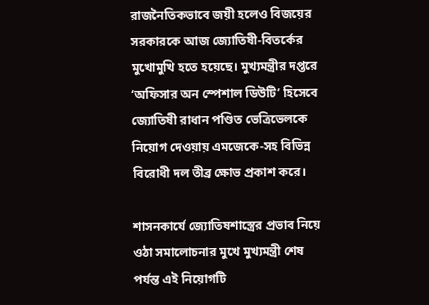রাজনৈতিকভাবে জয়ী হলেও বিজয়ের সরকারকে আজ জ্যোতিষী-বিতর্কের মুখোমুখি হতে হয়েছে। মুখ্যমন্ত্রীর দপ্তরে ‘অফিসার অন স্পেশাল ডিউটি’ হিসেবে জ্যোতিষী রাধান পণ্ডিত ভেত্রিভেলকে নিয়োগ দেওয়ায় এমজেকে-সহ বিভিন্ন বিরোধী দল তীব্র ক্ষোভ প্রকাশ করে।

শাসনকার্যে জ্যোতিষশাস্ত্রের প্রভাব নিয়ে ওঠা সমালোচনার মুখে মুখ্যমন্ত্রী শেষ পর্যন্ত এই নিয়োগটি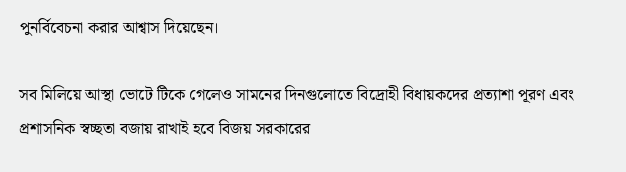পুনর্বিবেচনা করার আশ্বাস দিয়েছেন।

সব মিলিয়ে আস্থা ভোটে টিকে গেলেও সামনের দিনগুলোতে বিদ্রোহী বিধায়কদের প্রত্যাশা পূরণ এবং প্রশাসনিক স্বচ্ছতা বজায় রাখাই হবে বিজয় সরকারের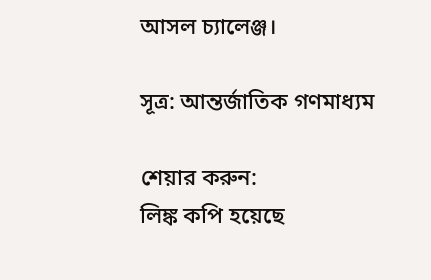আসল চ্যালেঞ্জ।

সূত্র: আন্তর্জাতিক গণমাধ্যম

শেয়ার করুন:
লিঙ্ক কপি হয়েছে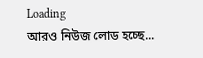Loading
আরও নিউজ লোড হচ্ছে...